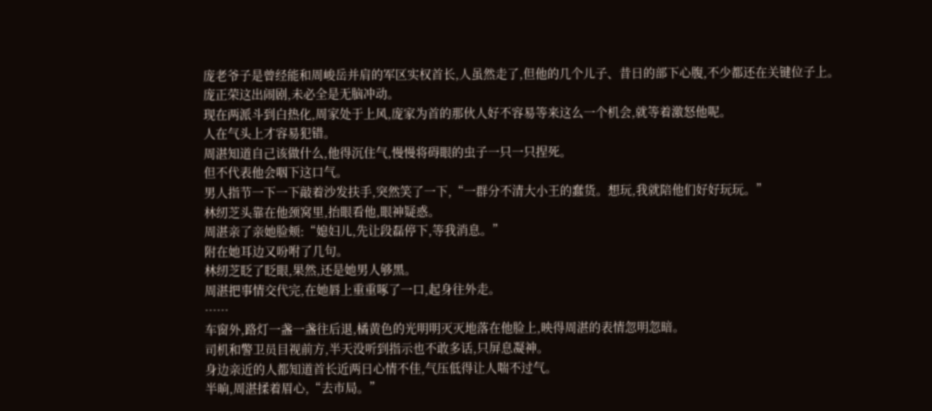庞老爷子是曾经能和周峻岳并肩的军区实权首长,人虽然走了,但他的几个儿子、昔日的部下心腹,不少都还在关键位子上。
庞正荣这出闹剧,未必全是无脑冲动。
现在两派斗到白热化,周家处于上风,庞家为首的那伙人好不容易等来这么一个机会,就等着激怒他呢。
人在气头上才容易犯错。
周湛知道自己该做什么,他得沉住气,慢慢将碍眼的虫子一只一只捏死。
但不代表他会咽下这口气。
男人指节一下一下敲着沙发扶手,突然笑了一下,“一群分不清大小王的蠢货。想玩,我就陪他们好好玩玩。”
林纫芝头靠在他颈窝里,抬眼看他,眼神疑惑。
周湛亲了亲她脸颊:“媳妇儿,先让段磊停下,等我消息。”
附在她耳边又吩咐了几句。
林纫芝眨了眨眼,果然,还是她男人够黑。
周湛把事情交代完,在她唇上重重啄了一口,起身往外走。
……
车窗外,路灯一盏一盏往后退,橘黄色的光明明灭灭地落在他脸上,映得周湛的表情忽明忽暗。
司机和警卫员目视前方,半天没听到指示也不敢多话,只屏息凝神。
身边亲近的人都知道首长近两日心情不佳,气压低得让人喘不过气。
半晌,周湛揉着眉心,“去市局。”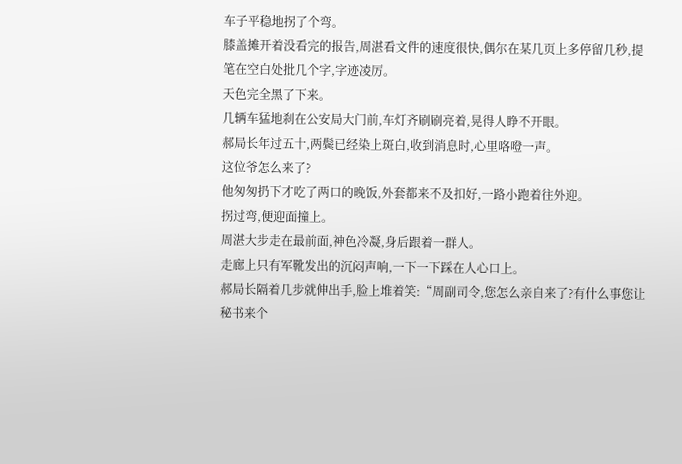车子平稳地拐了个弯。
膝盖摊开着没看完的报告,周湛看文件的速度很快,偶尔在某几页上多停留几秒,提笔在空白处批几个字,字迹凌厉。
天色完全黑了下来。
几辆车猛地刹在公安局大门前,车灯齐刷刷亮着,晃得人睁不开眼。
郝局长年过五十,两鬓已经染上斑白,收到消息时,心里咯噔一声。
这位爷怎么来了?
他匆匆扔下才吃了两口的晚饭,外套都来不及扣好,一路小跑着往外迎。
拐过弯,便迎面撞上。
周湛大步走在最前面,神色冷凝,身后跟着一群人。
走廊上只有军靴发出的沉闷声响,一下一下踩在人心口上。
郝局长隔着几步就伸出手,脸上堆着笑:“周副司令,您怎么亲自来了?有什么事您让秘书来个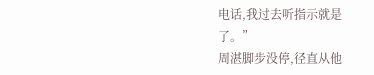电话,我过去听指示就是了。”
周湛脚步没停,径直从他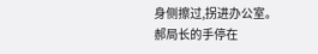身侧擦过,拐进办公室。
郝局长的手停在